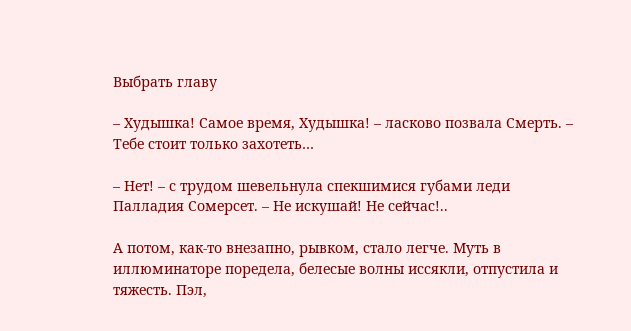Выбрать главу

– Худышка! Самое время, Худышка! – ласково позвала Смерть. – Тебе стоит только захотеть…

– Нет! – с трудом шевельнула спекшимися губами леди Палладия Сомерсет. – Не искушай! Не сейчас!..

А потом, как-то внезапно, рывком, стало легче. Муть в иллюминаторе поредела, белесые волны иссякли, отпустила и тяжесть. Пэл,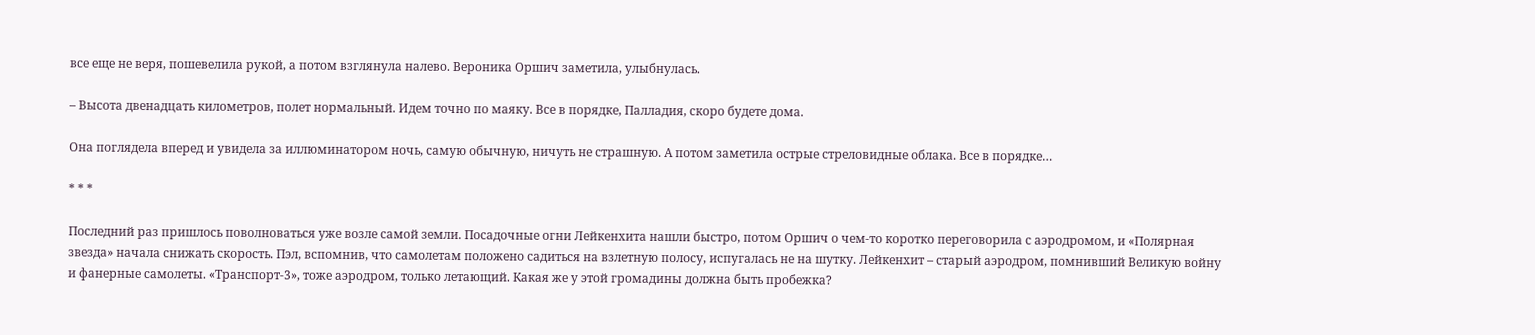все еще не веря, пошевелила рукой, а потом взглянула налево. Вероника Оршич заметила, улыбнулась.

– Высота двенадцать километров, полет нормальный. Идем точно по маяку. Все в порядке, Палладия, скоро будете дома.

Она поглядела вперед и увидела за иллюминатором ночь, самую обычную, ничуть не страшную. А потом заметила острые стреловидные облака. Все в порядке…

* * *

Последний раз пришлось поволноваться уже возле самой земли. Посадочные огни Лейкенхита нашли быстро, потом Оршич о чем-то коротко переговорила с аэродромом, и «Полярная звезда» начала снижать скорость. Пэл, вспомнив, что самолетам положено садиться на взлетную полосу, испугалась не на шутку. Лейкенхит – старый аэродром, помнивший Великую войну и фанерные самолеты. «Транспорт-3», тоже аэродром, только летающий. Какая же у этой громадины должна быть пробежка?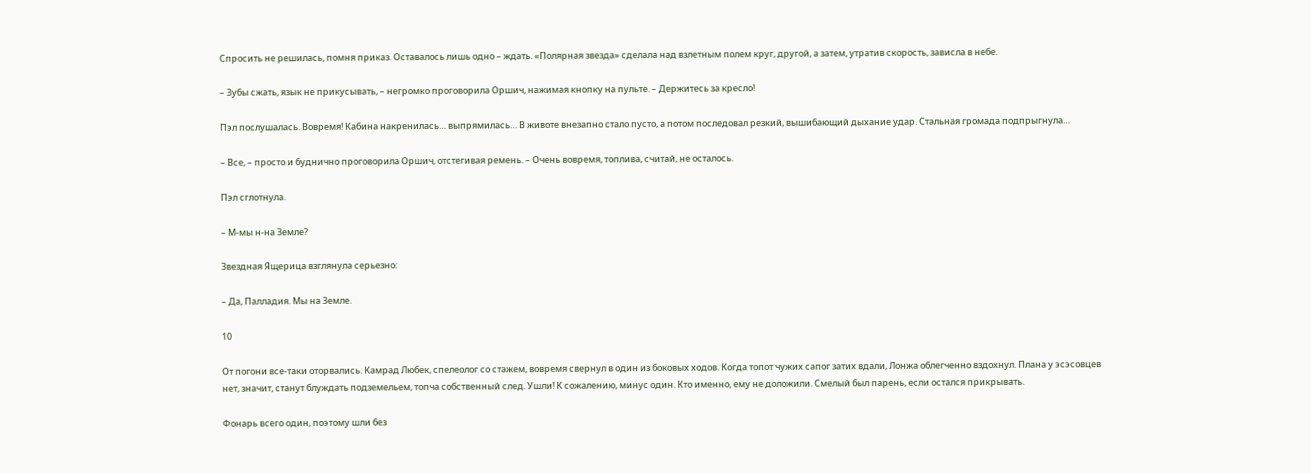Спросить не решилась, помня приказ. Оставалось лишь одно – ждать. «Полярная звезда» сделала над взлетным полем круг, другой, а затем, утратив скорость, зависла в небе.

– Зубы сжать, язык не прикусывать, – негромко проговорила Оршич, нажимая кнопку на пульте. – Держитесь за кресло!

Пэл послушалась. Вовремя! Кабина накренилась… выпрямилась… В животе внезапно стало пусто, а потом последовал резкий, вышибающий дыхание удар. Стальная громада подпрыгнула…

– Все, – просто и буднично проговорила Оршич, отстегивая ремень. – Очень вовремя, топлива, считай, не осталось.

Пэл сглотнула.

– М-мы н-на Земле?

Звездная Ящерица взглянула серьезно:

– Да, Палладия. Мы на Земле.

10

От погони все-таки оторвались. Камрад Любек, спелеолог со стажем, вовремя свернул в один из боковых ходов. Когда топот чужих сапог затих вдали, Лонжа облегченно вздохнул. Плана у эсэсовцев нет, значит, станут блуждать подземельем, топча собственный след. Ушли! К сожалению, минус один. Кто именно, ему не доложили. Смелый был парень, если остался прикрывать.

Фонарь всего один, поэтому шли без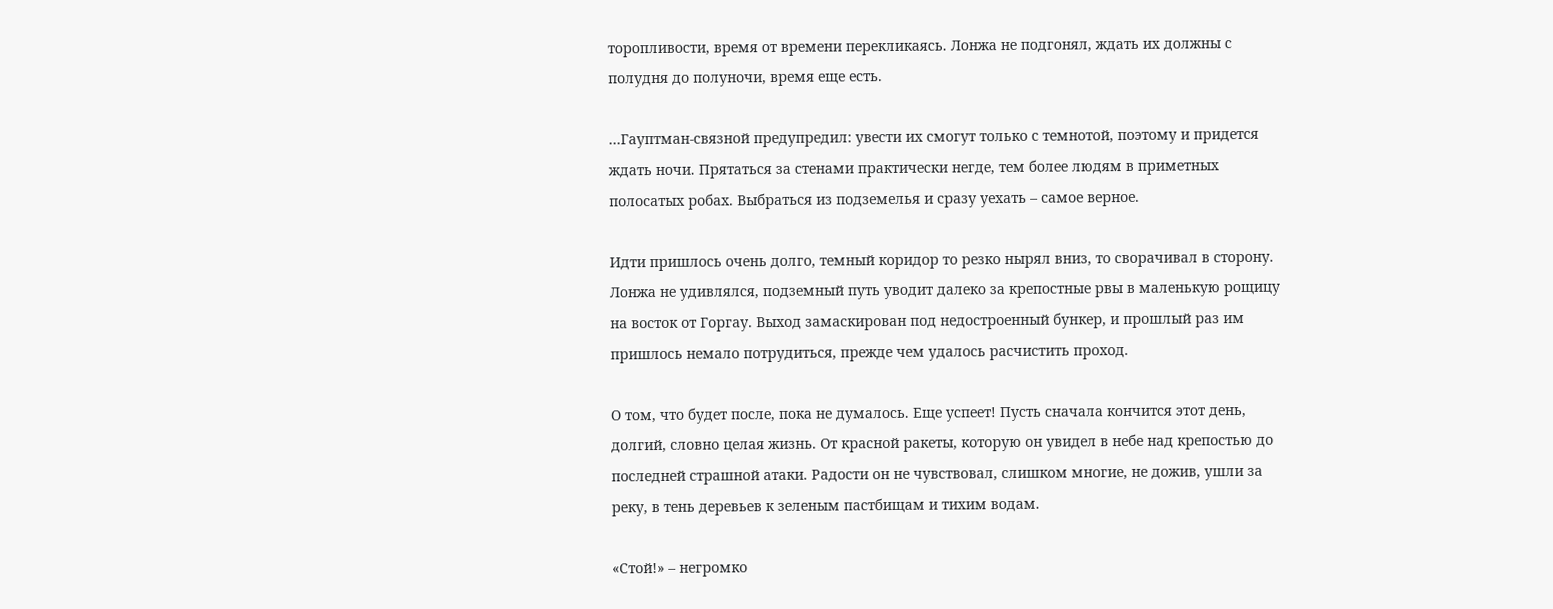торопливости, время от времени перекликаясь. Лонжа не подгонял, ждать их должны с полудня до полуночи, время еще есть.

…Гауптман-связной предупредил: увести их смогут только с темнотой, поэтому и придется ждать ночи. Прятаться за стенами практически негде, тем более людям в приметных полосатых робах. Выбраться из подземелья и сразу уехать – самое верное.

Идти пришлось очень долго, темный коридор то резко нырял вниз, то сворачивал в сторону. Лонжа не удивлялся, подземный путь уводит далеко за крепостные рвы в маленькую рощицу на восток от Горгау. Выход замаскирован под недостроенный бункер, и прошлый раз им пришлось немало потрудиться, прежде чем удалось расчистить проход.

О том, что будет после, пока не думалось. Еще успеет! Пусть сначала кончится этот день, долгий, словно целая жизнь. От красной ракеты, которую он увидел в небе над крепостью до последней страшной атаки. Радости он не чувствовал, слишком многие, не дожив, ушли за реку, в тень деревьев к зеленым пастбищам и тихим водам.

«Стой!» – негромко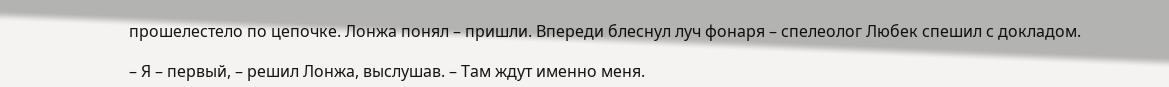прошелестело по цепочке. Лонжа понял – пришли. Впереди блеснул луч фонаря – спелеолог Любек спешил с докладом.

– Я – первый, – решил Лонжа, выслушав. – Там ждут именно меня.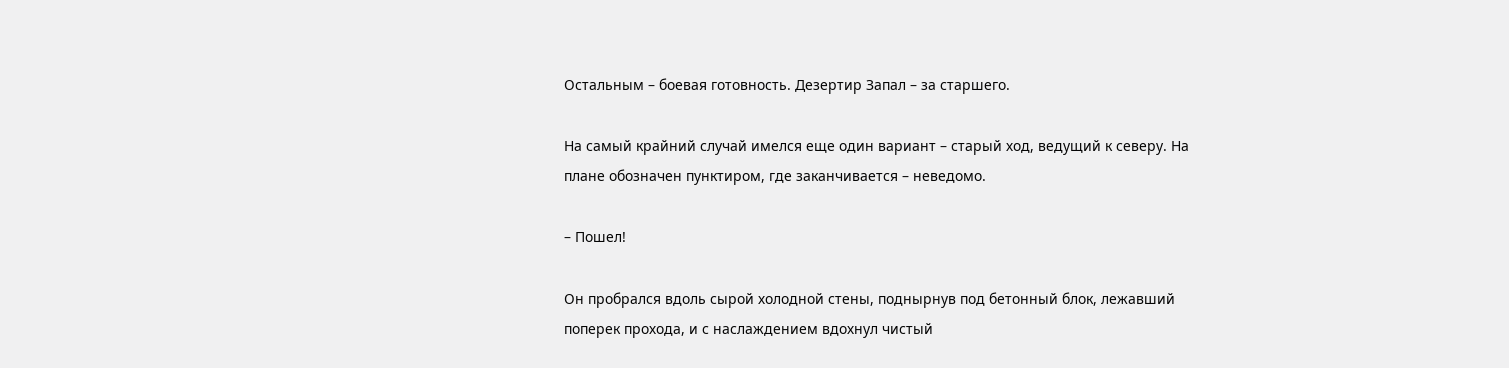Остальным – боевая готовность. Дезертир Запал – за старшего.

На самый крайний случай имелся еще один вариант – старый ход, ведущий к северу. На плане обозначен пунктиром, где заканчивается – неведомо.

– Пошел!

Он пробрался вдоль сырой холодной стены, поднырнув под бетонный блок, лежавший поперек прохода, и с наслаждением вдохнул чистый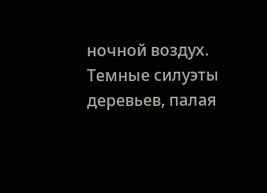ночной воздух. Темные силуэты деревьев, палая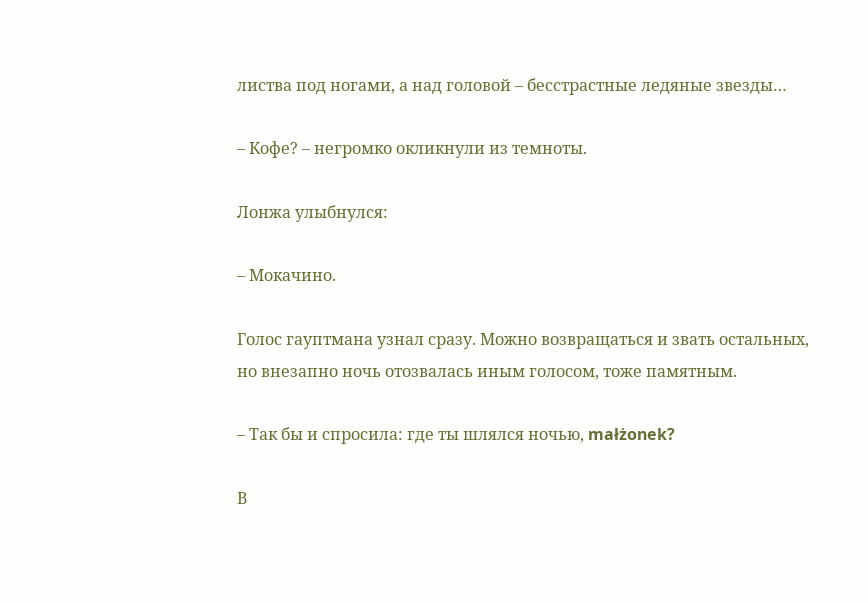листва под ногами, а над головой – бесстрастные ледяные звезды…

– Кофе? – негромко окликнули из темноты.

Лонжа улыбнулся:

– Мокачино.

Голос гауптмана узнал сразу. Можно возвращаться и звать остальных, но внезапно ночь отозвалась иным голосом, тоже памятным.

– Так бы и спросила: где ты шлялся ночью, małżonek?

В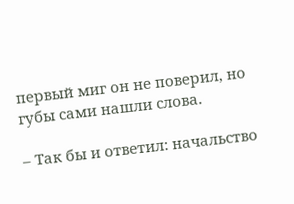первый миг он не поверил, но губы сами нашли слова.

– Так бы и ответил: начальство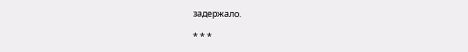задержало.

* * *